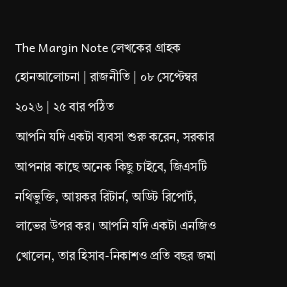The Margin Note লেখকের গ্রাহক হোনআলোচনা | রাজনীতি | ০৮ সেপ্টেম্বর ২০২৬ | ২৫ বার পঠিত
আপনি যদি একটা ব্যবসা শুরু করেন, সরকার আপনার কাছে অনেক কিছু চাইবে, জিএসটি নথিভুক্তি, আয়কর রিটার্ন, অডিট রিপোর্ট, লাভের উপর কর। আপনি যদি একটা এনজিও খোলেন, তার হিসাব-নিকাশও প্রতি বছর জমা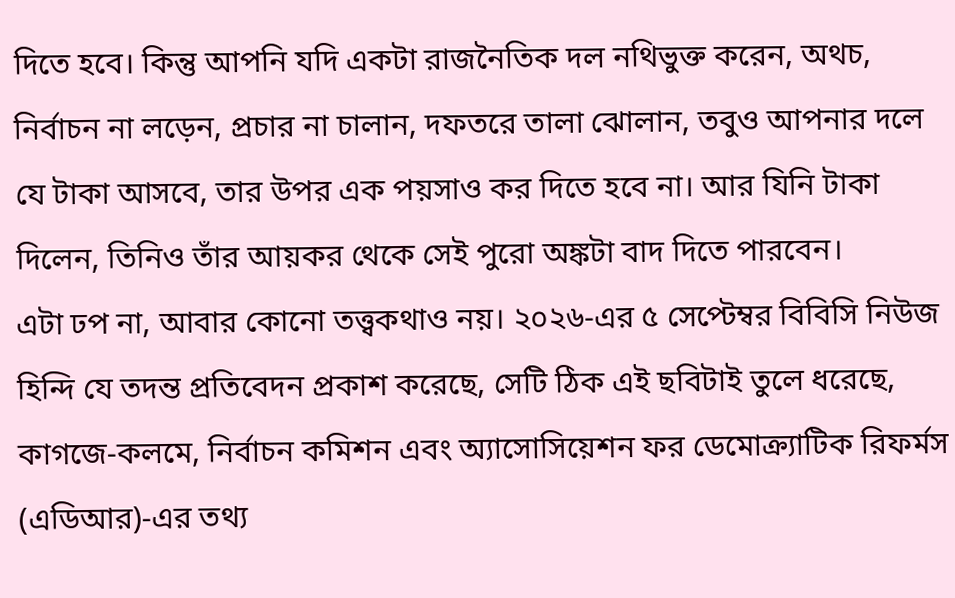দিতে হবে। কিন্তু আপনি যদি একটা রাজনৈতিক দল নথিভুক্ত করেন, অথচ, নির্বাচন না লড়েন, প্রচার না চালান, দফতরে তালা ঝোলান, তবুও আপনার দলে যে টাকা আসবে, তার উপর এক পয়সাও কর দিতে হবে না। আর যিনি টাকা দিলেন, তিনিও তাঁর আয়কর থেকে সেই পুরো অঙ্কটা বাদ দিতে পারবেন।
এটা ঢপ না, আবার কোনো তত্ত্বকথাও নয়। ২০২৬-এর ৫ সেপ্টেম্বর বিবিসি নিউজ হিন্দি যে তদন্ত প্রতিবেদন প্রকাশ করেছে, সেটি ঠিক এই ছবিটাই তুলে ধরেছে, কাগজে-কলমে, নির্বাচন কমিশন এবং অ্যাসোসিয়েশন ফর ডেমোক্র্যাটিক রিফর্মস (এডিআর)-এর তথ্য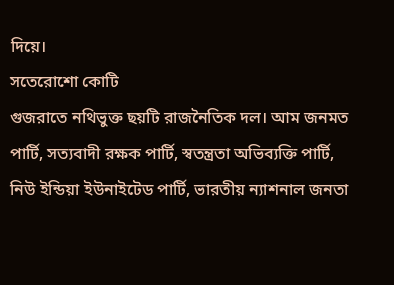দিয়ে।
সতেরোশো কোটি
গুজরাতে নথিভুক্ত ছয়টি রাজনৈতিক দল। আম জনমত পার্টি, সত্যবাদী রক্ষক পার্টি, স্বতন্ত্রতা অভিব্যক্তি পার্টি, নিউ ইন্ডিয়া ইউনাইটেড পার্টি, ভারতীয় ন্যাশনাল জনতা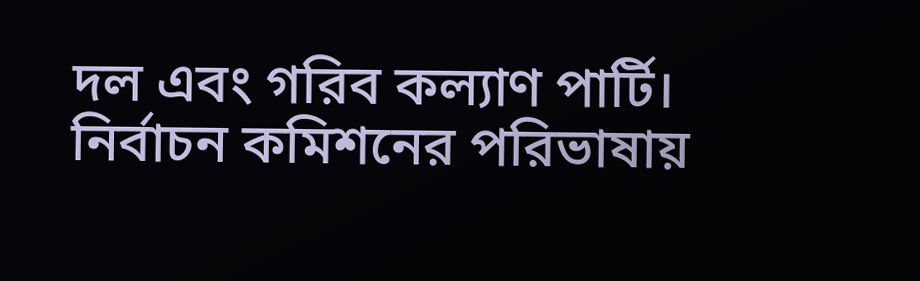দল এবং গরিব কল্যাণ পার্টি। নির্বাচন কমিশনের পরিভাষায়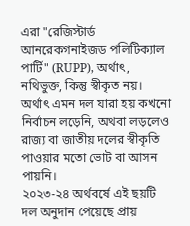এরা "রেজিস্টার্ড আনরেকগনাইজড পলিটিক্যাল পার্টি" (RUPP), অর্থাৎ, নথিভুক্ত, কিন্তু স্বীকৃত নয়। অর্থাৎ এমন দল যারা হয় কখনো নির্বাচন লড়েনি, অথবা লড়লেও রাজ্য বা জাতীয় দলের স্বীকৃতি পাওয়ার মতো ভোট বা আসন পায়নি।
২০২৩-২৪ অর্থবর্ষে এই ছয়টি দল অনুদান পেয়েছে প্রায়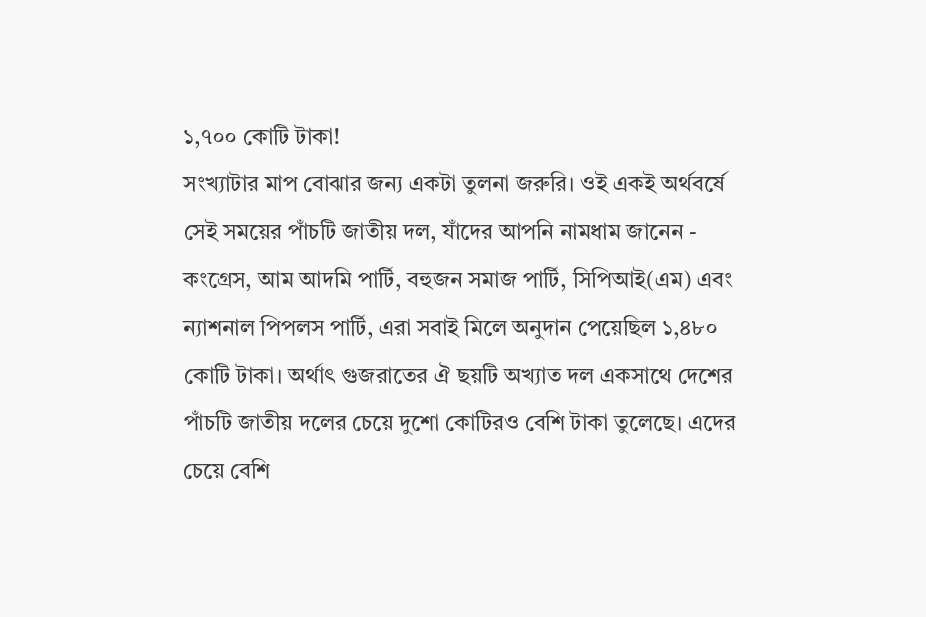১,৭০০ কোটি টাকা!
সংখ্যাটার মাপ বোঝার জন্য একটা তুলনা জরুরি। ওই একই অর্থবর্ষে সেই সময়ের পাঁচটি জাতীয় দল, যাঁদের আপনি নামধাম জানেন - কংগ্রেস, আম আদমি পার্টি, বহুজন সমাজ পার্টি, সিপিআই(এম) এবং ন্যাশনাল পিপলস পার্টি, এরা সবাই মিলে অনুদান পেয়েছিল ১,৪৮০ কোটি টাকা। অর্থাৎ গুজরাতের ঐ ছয়টি অখ্যাত দল একসাথে দেশের পাঁচটি জাতীয় দলের চেয়ে দুশো কোটিরও বেশি টাকা তুলেছে। এদের চেয়ে বেশি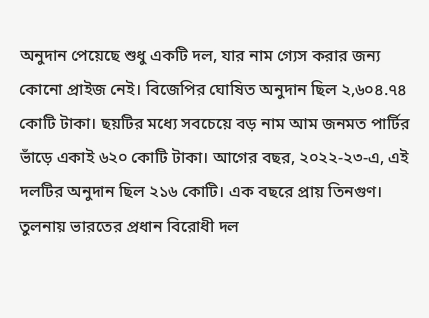অনুদান পেয়েছে শুধু একটি দল, যার নাম গ্যেস করার জন্য কোনো প্রাইজ নেই। বিজেপির ঘোষিত অনুদান ছিল ২,৬০৪.৭৪ কোটি টাকা। ছয়টির মধ্যে সবচেয়ে বড় নাম আম জনমত পার্টির ভাঁড়ে একাই ৬২০ কোটি টাকা। আগের বছর, ২০২২-২৩-এ, এই দলটির অনুদান ছিল ২১৬ কোটি। এক বছরে প্রায় তিনগুণ। তুলনায় ভারতের প্রধান বিরোধী দল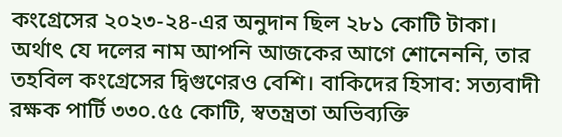কংগ্রেসের ২০২৩-২৪-এর অনুদান ছিল ২৮১ কোটি টাকা। অর্থাৎ যে দলের নাম আপনি আজকের আগে শোনেননি, তার তহবিল কংগ্রেসের দ্বিগুণেরও বেশি। বাকিদের হিসাব: সত্যবাদী রক্ষক পার্টি ৩৩০.৫৫ কোটি, স্বতন্ত্রতা অভিব্যক্তি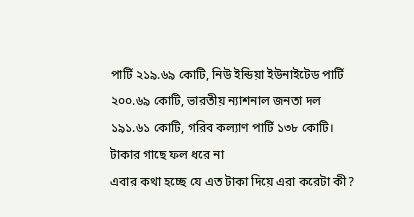পার্টি ২১৯.৬৯ কোটি, নিউ ইন্ডিয়া ইউনাইটেড পার্টি ২০০.৬৯ কোটি, ভারতীয় ন্যাশনাল জনতা দল ১৯১.৬১ কোটি, গরিব কল্যাণ পার্টি ১৩৮ কোটি।
টাকার গাছে ফল ধরে না
এবার কথা হচ্ছে যে এত টাকা দিয়ে এরা করেটা কী?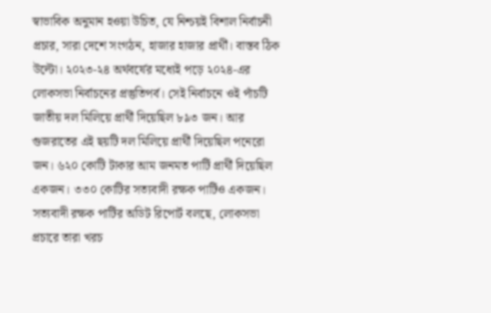স্বাভাবিক অনুমান হওয়া উচিত, যে নিশ্চয়ই বিশাল নির্বাচনী প্রচার, সারা দেশে সংগঠন, হাজার হাজার প্রার্থী। বাস্তব ঠিক উল্টো। ২০২৩-২৪ অর্থবর্ষের মধ্যেই পড়ে ২০২৪-এর লোকসভা নির্বাচনের প্রস্তুতিপর্ব। সেই নির্বাচনে ওই পাঁচটি জাতীয় দল মিলিয়ে প্রার্থী দিয়েছিল ৮৯৩ জন। আর গুজরাতের এই ছয়টি দল মিলিয়ে প্রার্থী দিয়েছিল পনেরো জন। ৬২০ কোটি টাকার আম জনমত পার্টি প্রার্থী দিয়েছিল একজন। ৩৩০ কোটির সত্যবাদী রক্ষক পার্টিও একজন।
সত্যবাদী রক্ষক পার্টির অডিট রিপোর্ট বলছে, লোকসভা প্রচারে তারা খরচ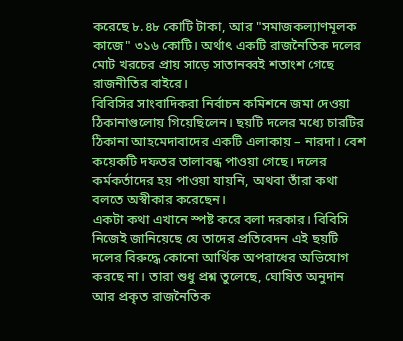করেছে ৮.৪৮ কোটি টাকা, আর "সমাজকল্যাণমূলক কাজে" ৩১৬ কোটি। অর্থাৎ একটি রাজনৈতিক দলের মোট খরচের প্রায় সাড়ে সাতানব্বই শতাংশ গেছে রাজনীতির বাইরে।
বিবিসির সাংবাদিকরা নির্বাচন কমিশনে জমা দেওয়া ঠিকানাগুলোয় গিয়েছিলেন। ছয়টি দলের মধ্যে চারটির ঠিকানা আহমেদাবাদের একটি এলাকায় – নারদা। বেশ কয়েকটি দফতর তালাবন্ধ পাওয়া গেছে। দলের কর্মকর্তাদের হয় পাওয়া যায়নি, অথবা তাঁরা কথা বলতে অস্বীকার করেছেন।
একটা কথা এখানে স্পষ্ট করে বলা দরকার। বিবিসি নিজেই জানিয়েছে যে তাদের প্রতিবেদন এই ছয়টি দলের বিরুদ্ধে কোনো আর্থিক অপরাধের অভিযোগ করছে না। তারা শুধু প্রশ্ন তুলেছে, ঘোষিত অনুদান আর প্রকৃত রাজনৈতিক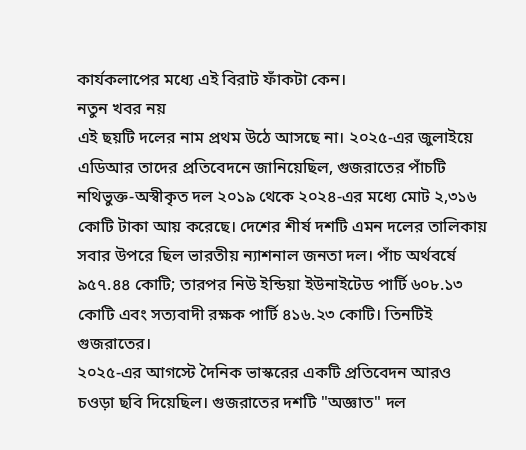কার্যকলাপের মধ্যে এই বিরাট ফাঁকটা কেন।
নতুন খবর নয়
এই ছয়টি দলের নাম প্রথম উঠে আসছে না। ২০২৫-এর জুলাইয়ে এডিআর তাদের প্রতিবেদনে জানিয়েছিল, গুজরাতের পাঁচটি নথিভুক্ত-অস্বীকৃত দল ২০১৯ থেকে ২০২৪-এর মধ্যে মোট ২,৩১৬ কোটি টাকা আয় করেছে। দেশের শীর্ষ দশটি এমন দলের তালিকায় সবার উপরে ছিল ভারতীয় ন্যাশনাল জনতা দল। পাঁচ অর্থবর্ষে ৯৫৭.৪৪ কোটি; তারপর নিউ ইন্ডিয়া ইউনাইটেড পার্টি ৬০৮.১৩ কোটি এবং সত্যবাদী রক্ষক পার্টি ৪১৬.২৩ কোটি। তিনটিই গুজরাতের।
২০২৫-এর আগস্টে দৈনিক ভাস্করের একটি প্রতিবেদন আরও চওড়া ছবি দিয়েছিল। গুজরাতের দশটি "অজ্ঞাত" দল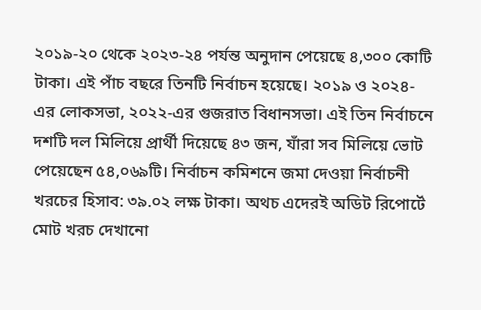২০১৯-২০ থেকে ২০২৩-২৪ পর্যন্ত অনুদান পেয়েছে ৪,৩০০ কোটি টাকা। এই পাঁচ বছরে তিনটি নির্বাচন হয়েছে। ২০১৯ ও ২০২৪-এর লোকসভা, ২০২২-এর গুজরাত বিধানসভা। এই তিন নির্বাচনে দশটি দল মিলিয়ে প্রার্থী দিয়েছে ৪৩ জন, যাঁরা সব মিলিয়ে ভোট পেয়েছেন ৫৪,০৬৯টি। নির্বাচন কমিশনে জমা দেওয়া নির্বাচনী খরচের হিসাব: ৩৯.০২ লক্ষ টাকা। অথচ এদেরই অডিট রিপোর্টে মোট খরচ দেখানো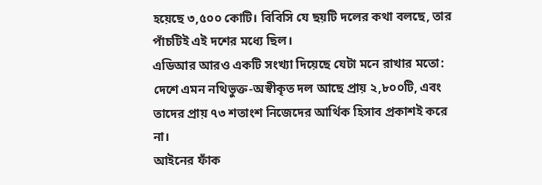হয়েছে ৩,৫০০ কোটি। বিবিসি যে ছয়টি দলের কথা বলছে, তার পাঁচটিই এই দশের মধ্যে ছিল।
এডিআর আরও একটি সংখ্যা দিয়েছে যেটা মনে রাখার মতো: দেশে এমন নথিভুক্ত-অস্বীকৃত দল আছে প্রায় ২,৮০০টি, এবং তাদের প্রায় ৭৩ শতাংশ নিজেদের আর্থিক হিসাব প্রকাশই করে না।
আইনের ফাঁক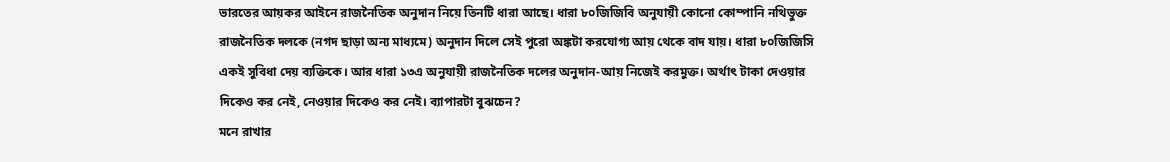ভারতের আয়কর আইনে রাজনৈতিক অনুদান নিয়ে তিনটি ধারা আছে। ধারা ৮০জিজিবি অনুযায়ী কোনো কোম্পানি নথিভুক্ত রাজনৈতিক দলকে (নগদ ছাড়া অন্য মাধ্যমে) অনুদান দিলে সেই পুরো অঙ্কটা করযোগ্য আয় থেকে বাদ যায়। ধারা ৮০জিজিসি একই সুবিধা দেয় ব্যক্তিকে। আর ধারা ১৩এ অনুযায়ী রাজনৈতিক দলের অনুদান-আয় নিজেই করমুক্ত। অর্থাৎ টাকা দেওয়ার দিকেও কর নেই, নেওয়ার দিকেও কর নেই। ব্যাপারটা বুঝচেন?
মনে রাখার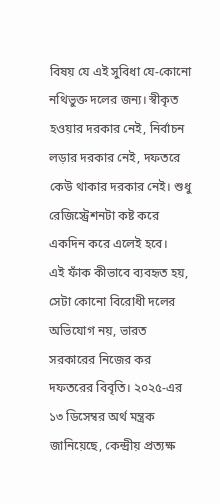বিষয় যে এই সুবিধা যে-কোনো নথিভুক্ত দলের জন্য। স্বীকৃত হওয়ার দরকার নেই, নির্বাচন লড়ার দরকার নেই, দফতরে কেউ থাকার দরকার নেই। শুধু রেজিস্ট্রেশনটা কষ্ট করে একদিন করে এলেই হবে।
এই ফাঁক কীভাবে ব্যবহৃত হয়, সেটা কোনো বিরোধী দলের অভিযোগ নয়, ভারত সরকারের নিজের কর দফতরের বিবৃতি। ২০২৫-এর ১৩ ডিসেম্বর অর্থ মন্ত্রক জানিয়েছে, কেন্দ্রীয় প্রত্যক্ষ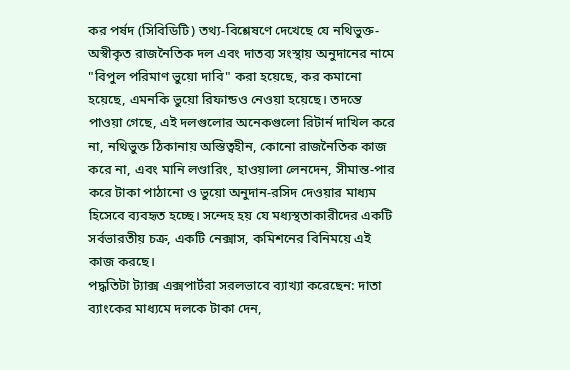কর পর্ষদ (সিবিডিটি) তথ্য-বিশ্লেষণে দেখেছে যে নথিভুক্ত-অস্বীকৃত রাজনৈতিক দল এবং দাতব্য সংস্থায় অনুদানের নামে "বিপুল পরিমাণ ভুয়ো দাবি" করা হয়েছে, কর কমানো হয়েছে, এমনকি ভুয়ো রিফান্ডও নেওয়া হয়েছে। তদন্তে পাওয়া গেছে, এই দলগুলোর অনেকগুলো রিটার্ন দাখিল করে না, নথিভুক্ত ঠিকানায় অস্তিত্বহীন, কোনো রাজনৈতিক কাজ করে না, এবং মানি লণ্ডারিং, হাওয়ালা লেনদেন, সীমান্ত-পার করে টাকা পাঠানো ও ভুয়ো অনুদান-রসিদ দেওয়ার মাধ্যম হিসেবে ব্যবহৃত হচ্ছে। সন্দেহ হয় যে মধ্যস্থতাকারীদের একটি সর্বভারতীয় চক্র, একটি নেক্সাস, কমিশনের বিনিময়ে এই কাজ করছে।
পদ্ধতিটা ট্যাক্স এক্সপার্টরা সরলভাবে ব্যাখ্যা করেছেন: দাতা ব্যাংকের মাধ্যমে দলকে টাকা দেন,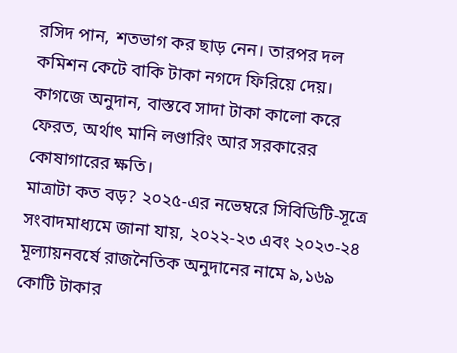রসিদ পান, শতভাগ কর ছাড় নেন। তারপর দল কমিশন কেটে বাকি টাকা নগদে ফিরিয়ে দেয়। কাগজে অনুদান, বাস্তবে সাদা টাকা কালো করে ফেরত, অর্থাৎ মানি লণ্ডারিং আর সরকারের কোষাগারের ক্ষতি।
মাত্রাটা কত বড়? ২০২৫-এর নভেম্বরে সিবিডিটি-সূত্রে সংবাদমাধ্যমে জানা যায়, ২০২২-২৩ এবং ২০২৩-২৪ মূল্যায়নবর্ষে রাজনৈতিক অনুদানের নামে ৯,১৬৯ কোটি টাকার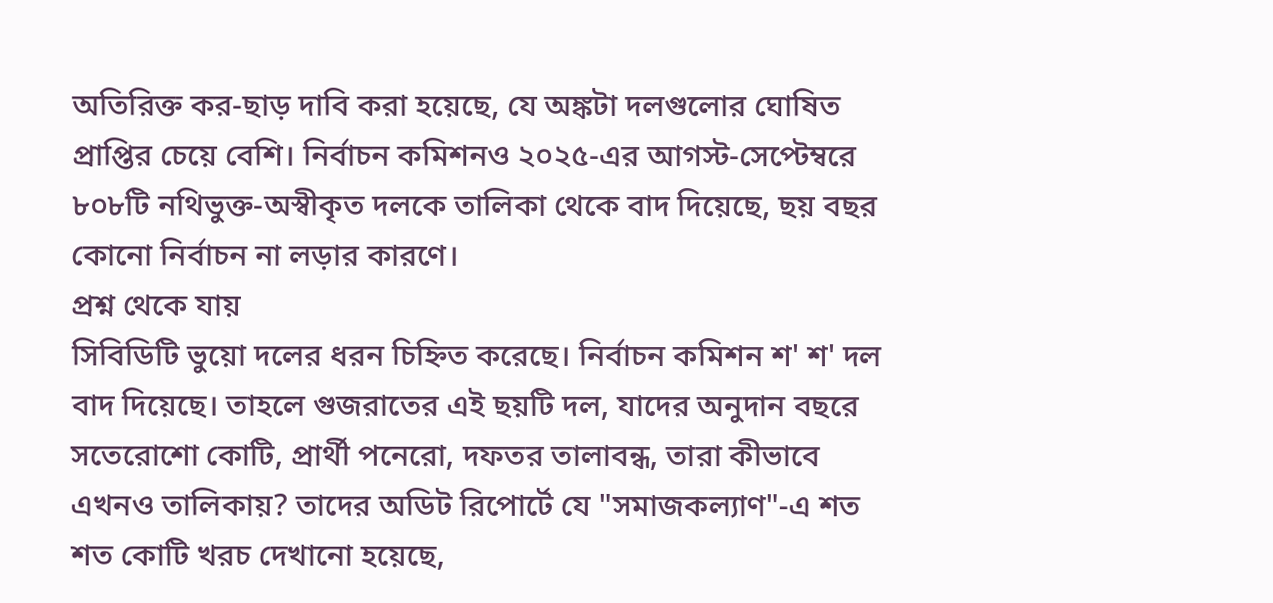অতিরিক্ত কর-ছাড় দাবি করা হয়েছে, যে অঙ্কটা দলগুলোর ঘোষিত প্রাপ্তির চেয়ে বেশি। নির্বাচন কমিশনও ২০২৫-এর আগস্ট-সেপ্টেম্বরে ৮০৮টি নথিভুক্ত-অস্বীকৃত দলকে তালিকা থেকে বাদ দিয়েছে, ছয় বছর কোনো নির্বাচন না লড়ার কারণে।
প্রশ্ন থেকে যায়
সিবিডিটি ভুয়ো দলের ধরন চিহ্নিত করেছে। নির্বাচন কমিশন শ' শ' দল বাদ দিয়েছে। তাহলে গুজরাতের এই ছয়টি দল, যাদের অনুদান বছরে সতেরোশো কোটি, প্রার্থী পনেরো, দফতর তালাবন্ধ, তারা কীভাবে এখনও তালিকায়? তাদের অডিট রিপোর্টে যে "সমাজকল্যাণ"-এ শত শত কোটি খরচ দেখানো হয়েছে,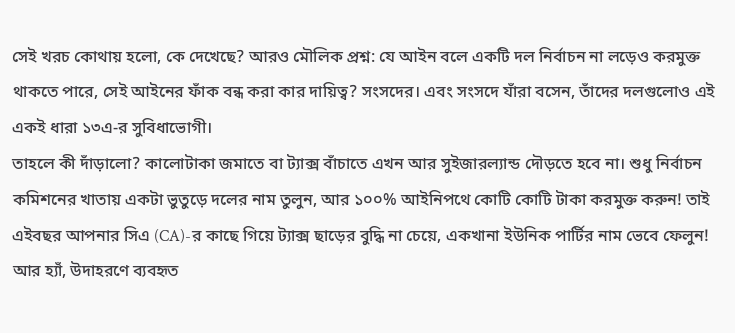সেই খরচ কোথায় হলো, কে দেখেছে? আরও মৌলিক প্রশ্ন: যে আইন বলে একটি দল নির্বাচন না লড়েও করমুক্ত থাকতে পারে, সেই আইনের ফাঁক বন্ধ করা কার দায়িত্ব? সংসদের। এবং সংসদে যাঁরা বসেন, তাঁদের দলগুলোও এই একই ধারা ১৩এ-র সুবিধাভোগী।
তাহলে কী দাঁড়ালো? কালোটাকা জমাতে বা ট্যাক্স বাঁচাতে এখন আর সুইজারল্যান্ড দৌড়তে হবে না। শুধু নির্বাচন কমিশনের খাতায় একটা ভুতুড়ে দলের নাম তুলুন, আর ১০০% আইনিপথে কোটি কোটি টাকা করমুক্ত করুন! তাই এইবছর আপনার সিএ (CA)-র কাছে গিয়ে ট্যাক্স ছাড়ের বুদ্ধি না চেয়ে, একখানা ইউনিক পার্টির নাম ভেবে ফেলুন!
আর হ্যাঁ, উদাহরণে ব্যবহৃত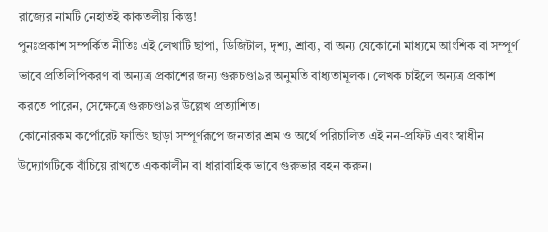রাজ্যের নামটি নেহাতই কাকতলীয় কিন্তু!
পুনঃপ্রকাশ সম্পর্কিত নীতিঃ এই লেখাটি ছাপা, ডিজিটাল, দৃশ্য, শ্রাব্য, বা অন্য যেকোনো মাধ্যমে আংশিক বা সম্পূর্ণ ভাবে প্রতিলিপিকরণ বা অন্যত্র প্রকাশের জন্য গুরুচণ্ডা৯র অনুমতি বাধ্যতামূলক। লেখক চাইলে অন্যত্র প্রকাশ করতে পারেন, সেক্ষেত্রে গুরুচণ্ডা৯র উল্লেখ প্রত্যাশিত।
কোনোরকম কর্পোরেট ফান্ডিং ছাড়া সম্পূর্ণরূপে জনতার শ্রম ও অর্থে পরিচালিত এই নন-প্রফিট এবং স্বাধীন উদ্যোগটিকে বাঁচিয়ে রাখতে এককালীন বা ধারাবাহিক ভাবে গুরুভার বহন করুন।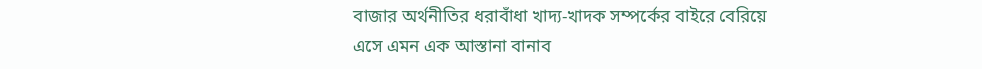বাজার অর্থনীতির ধরাবাঁধা খাদ্য-খাদক সম্পর্কের বাইরে বেরিয়ে এসে এমন এক আস্তানা বানাব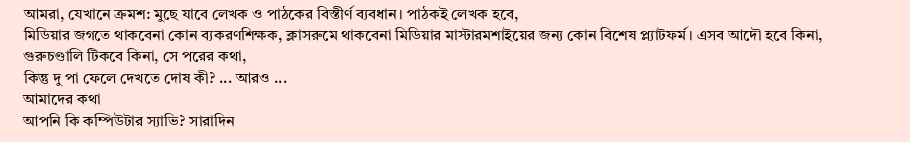আমরা, যেখানে ক্রমশ: মুছে যাবে লেখক ও পাঠকের বিস্তীর্ণ ব্যবধান। পাঠকই লেখক হবে,
মিডিয়ার জগতে থাকবেনা কোন ব্যকরণশিক্ষক, ক্লাসরুমে থাকবেনা মিডিয়ার মাস্টারমশাইয়ের জন্য কোন বিশেষ প্ল্যাটফর্ম। এসব আদৌ হবে কিনা, গুরুচণ্ডালি টিকবে কিনা, সে পরের কথা,
কিন্তু দু পা ফেলে দেখতে দোষ কী? ... আরও ...
আমাদের কথা
আপনি কি কম্পিউটার স্যাভি? সারাদিন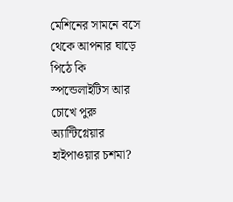মেশিনের সামনে বসে থেকে আপনার ঘাড়ে পিঠে কি স্পন্ডেলাইটিস আর চোখে পুরু অ্যান্টিগ্লেয়ার হাইপাওয়ার চশমা?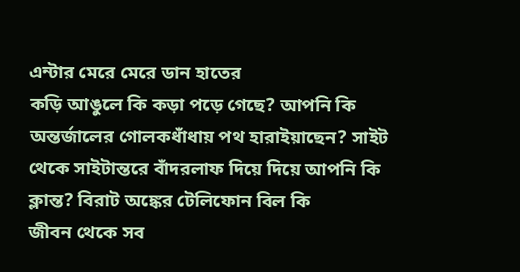এন্টার মেরে মেরে ডান হাতের
কড়ি আঙুলে কি কড়া পড়ে গেছে? আপনি কি অন্তর্জালের গোলকধাঁধায় পথ হারাইয়াছেন? সাইট থেকে সাইটান্তরে বাঁদরলাফ দিয়ে দিয়ে আপনি কি ক্লান্ত? বিরাট অঙ্কের টেলিফোন বিল কি
জীবন থেকে সব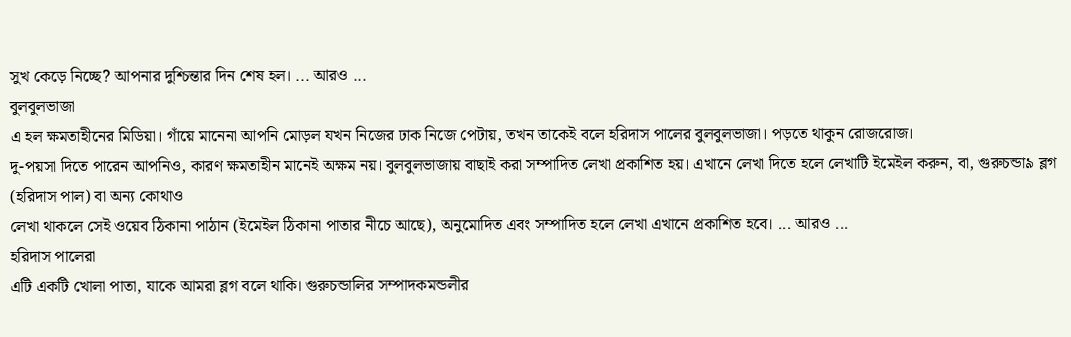সুখ কেড়ে নিচ্ছে? আপনার দুশ্চিন্তার দিন শেষ হল। ... আরও ...
বুলবুলভাজা
এ হল ক্ষমতাহীনের মিডিয়া। গাঁয়ে মানেনা আপনি মোড়ল যখন নিজের ঢাক নিজে পেটায়, তখন তাকেই বলে হরিদাস পালের বুলবুলভাজা। পড়তে থাকুন রোজরোজ।
দু-পয়সা দিতে পারেন আপনিও, কারণ ক্ষমতাহীন মানেই অক্ষম নয়। বুলবুলভাজায় বাছাই করা সম্পাদিত লেখা প্রকাশিত হয়। এখানে লেখা দিতে হলে লেখাটি ইমেইল করুন, বা, গুরুচন্ডা৯ ব্লগ (হরিদাস পাল) বা অন্য কোথাও
লেখা থাকলে সেই ওয়েব ঠিকানা পাঠান (ইমেইল ঠিকানা পাতার নীচে আছে), অনুমোদিত এবং সম্পাদিত হলে লেখা এখানে প্রকাশিত হবে। ... আরও ...
হরিদাস পালেরা
এটি একটি খোলা পাতা, যাকে আমরা ব্লগ বলে থাকি। গুরুচন্ডালির সম্পাদকমন্ডলীর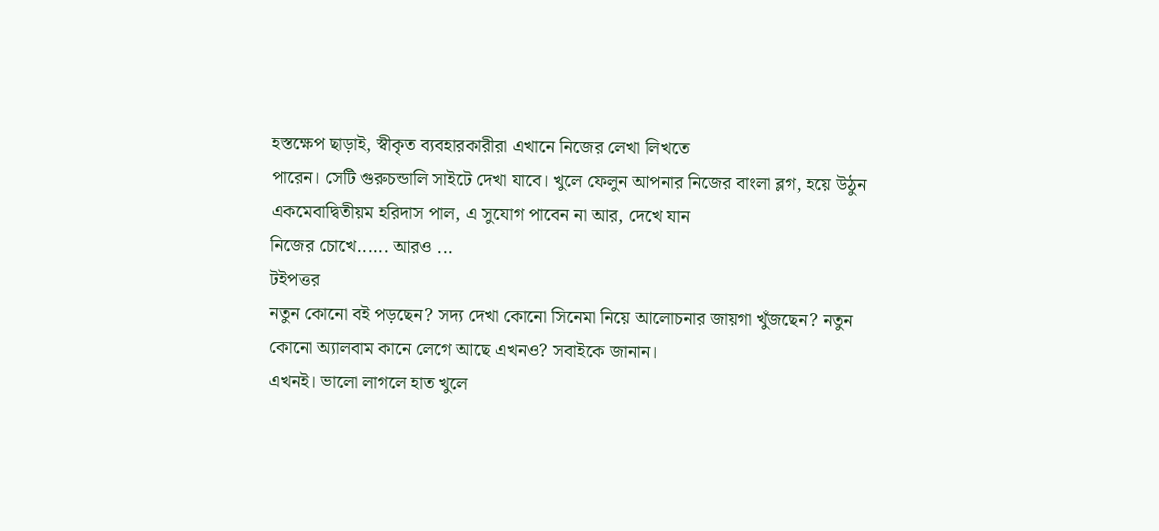হস্তক্ষেপ ছাড়াই, স্বীকৃত ব্যবহারকারীরা এখানে নিজের লেখা লিখতে
পারেন। সেটি গুরুচন্ডালি সাইটে দেখা যাবে। খুলে ফেলুন আপনার নিজের বাংলা ব্লগ, হয়ে উঠুন একমেবাদ্বিতীয়ম হরিদাস পাল, এ সুযোগ পাবেন না আর, দেখে যান
নিজের চোখে...... আরও ...
টইপত্তর
নতুন কোনো বই পড়ছেন? সদ্য দেখা কোনো সিনেমা নিয়ে আলোচনার জায়গা খুঁজছেন? নতুন কোনো অ্যালবাম কানে লেগে আছে এখনও? সবাইকে জানান।
এখনই। ভালো লাগলে হাত খুলে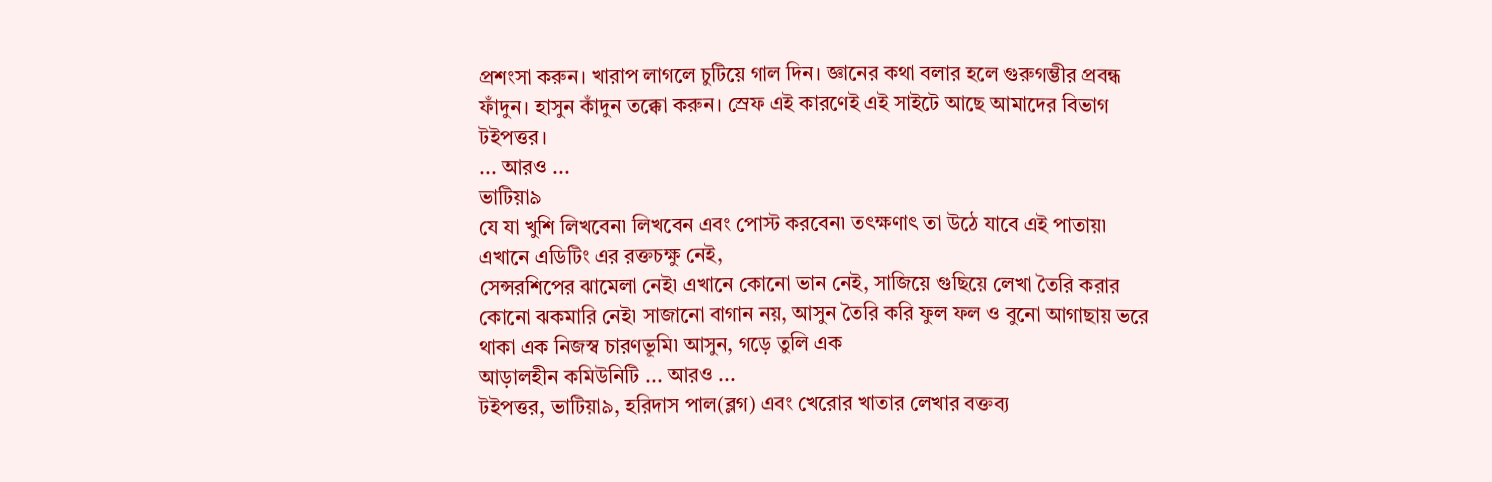প্রশংসা করুন। খারাপ লাগলে চুটিয়ে গাল দিন। জ্ঞানের কথা বলার হলে গুরুগম্ভীর প্রবন্ধ ফাঁদুন। হাসুন কাঁদুন তক্কো করুন। স্রেফ এই কারণেই এই সাইটে আছে আমাদের বিভাগ টইপত্তর।
... আরও ...
ভাটিয়া৯
যে যা খুশি লিখবেন৷ লিখবেন এবং পোস্ট করবেন৷ তৎক্ষণাৎ তা উঠে যাবে এই পাতায়৷ এখানে এডিটিং এর রক্তচক্ষু নেই,
সেন্সরশিপের ঝামেলা নেই৷ এখানে কোনো ভান নেই, সাজিয়ে গুছিয়ে লেখা তৈরি করার কোনো ঝকমারি নেই৷ সাজানো বাগান নয়, আসুন তৈরি করি ফুল ফল ও বুনো আগাছায় ভরে থাকা এক নিজস্ব চারণভূমি৷ আসুন, গড়ে তুলি এক
আড়ালহীন কমিউনিটি ... আরও ...
টইপত্তর, ভাটিয়া৯, হরিদাস পাল(ব্লগ) এবং খেরোর খাতার লেখার বক্তব্য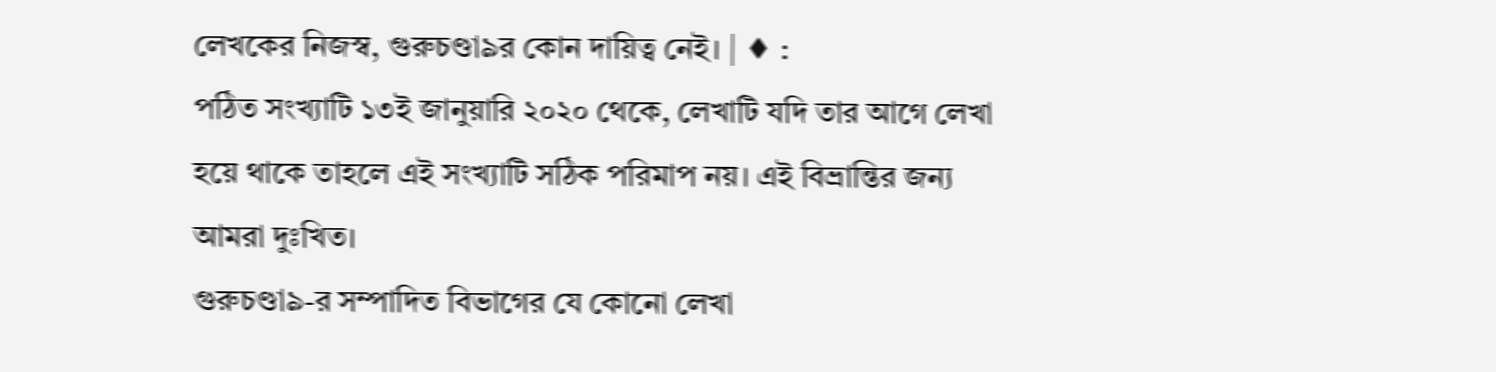লেখকের নিজস্ব, গুরুচণ্ডা৯র কোন দায়িত্ব নেই। | ♦ :
পঠিত সংখ্যাটি ১৩ই জানুয়ারি ২০২০ থেকে, লেখাটি যদি তার আগে লেখা হয়ে থাকে তাহলে এই সংখ্যাটি সঠিক পরিমাপ নয়। এই বিভ্রান্তির জন্য আমরা দুঃখিত।
গুরুচণ্ডা৯-র সম্পাদিত বিভাগের যে কোনো লেখা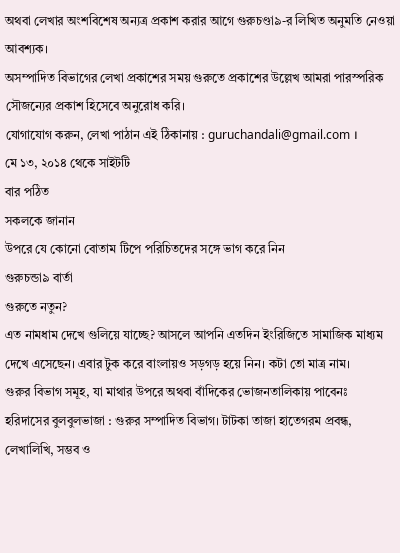অথবা লেখার অংশবিশেষ অন্যত্র প্রকাশ করার আগে গুরুচণ্ডা৯-র লিখিত অনুমতি নেওয়া আবশ্যক।
অসম্পাদিত বিভাগের লেখা প্রকাশের সময় গুরুতে প্রকাশের উল্লেখ আমরা পারস্পরিক সৌজন্যের প্রকাশ হিসেবে অনুরোধ করি।
যোগাযোগ করুন, লেখা পাঠান এই ঠিকানায় : guruchandali@gmail.com ।
মে ১৩, ২০১৪ থেকে সাইটটি
বার পঠিত
সকলকে জানান
উপরে যে কোনো বোতাম টিপে পরিচিতদের সঙ্গে ভাগ করে নিন
গুরুচন্ডা৯ বার্তা
গুরুতে নতুন?
এত নামধাম দেখে গুলিয়ে যাচ্ছে? আসলে আপনি এতদিন ইংরিজিতে সামাজিক মাধ্যম দেখে এসেছেন। এবার টুক করে বাংলায়ও সড়গড় হয়ে নিন। কটা তো মাত্র নাম।
গুরুর বিভাগ সমূহ, যা মাথার উপরে অথবা বাঁদিকের ভোজনতালিকায় পাবেনঃ
হরিদাসের বুলবুলভাজা : গুরুর সম্পাদিত বিভাগ। টাটকা তাজা হাতেগরম প্রবন্ধ, লেখালিখি, সম্ভব ও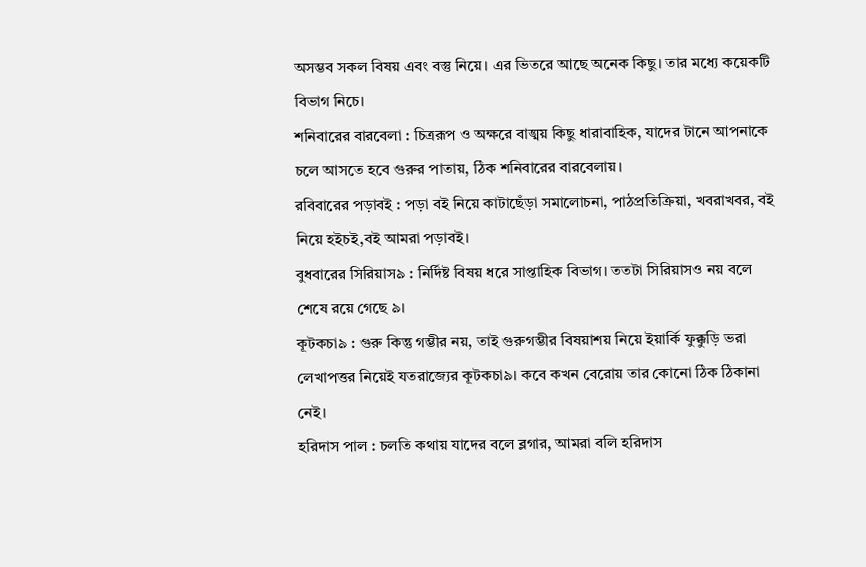অসম্ভব সকল বিষয় এবং বস্তু নিয়ে। এর ভিতরে আছে অনেক কিছু। তার মধ্যে কয়েকটি বিভাগ নিচে।
শনিবারের বারবেলা : চিত্ররূপ ও অক্ষরে বাঙ্ময় কিছু ধারাবাহিক, যাদের টানে আপনাকে চলে আসতে হবে গুরুর পাতায়, ঠিক শনিবারের বারবেলায়।
রবিবারের পড়াবই : পড়া বই নিয়ে কাটাছেঁড়া সমালোচনা, পাঠপ্রতিক্রিয়া, খবরাখবর, বই নিয়ে হইচই,বই আমরা পড়াবই।
বুধবারের সিরিয়াস৯ : নির্দিষ্ট বিষয় ধরে সাপ্তাহিক বিভাগ। ততটা সিরিয়াসও নয় বলে শেষে রয়ে গেছে ৯।
কূটকচা৯ : গুরু কিন্তু গম্ভীর নয়, তাই গুরুগম্ভীর বিষয়াশয় নিয়ে ইয়ার্কি ফুক্কুড়ি ভরা লেখাপত্তর নিয়েই যতরাজ্যের কূটকচা৯। কবে কখন বেরোয় তার কোনো ঠিক ঠিকানা নেই।
হরিদাস পাল : চলতি কথায় যাদের বলে ব্লগার, আমরা বলি হরিদাস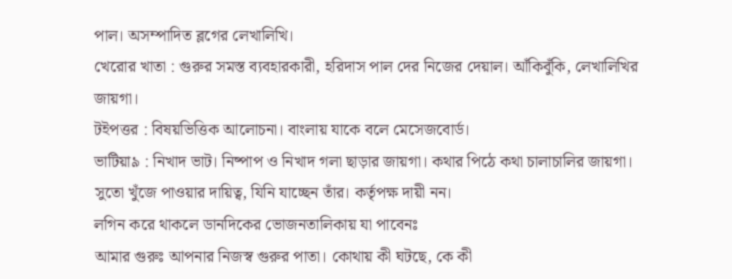পাল। অসম্পাদিত ব্লগের লেখালিখি।
খেরোর খাতা : গুরুর সমস্ত ব্যবহারকারী, হরিদাস পাল দের নিজের দেয়াল। আঁকিবুঁকি, লেখালিখির জায়গা।
টইপত্তর : বিষয়ভিত্তিক আলোচনা। বাংলায় যাকে বলে মেসেজবোর্ড।
ভাটিয়া৯ : নিখাদ ভাট। নিষ্পাপ ও নিখাদ গলা ছাড়ার জায়গা। কথার পিঠে কথা চালাচালির জায়গা। সুতো খুঁজে পাওয়ার দায়িত্ব, যিনি যাচ্ছেন তাঁর। কর্তৃপক্ষ দায়ী নন।
লগিন করে থাকলে ডানদিকের ভোজনতালিকায় যা পাবেনঃ
আমার গুরুঃ আপনার নিজস্ব গুরুর পাতা। কোথায় কী ঘটছে, কে কী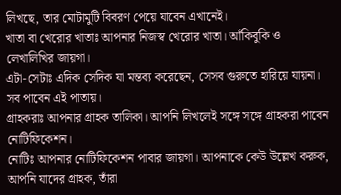লিখছে, তার মোটামুটি বিবরণ পেয়ে যাবেন এখানেই।
খাতা বা খেরোর খাতাঃ আপনার নিজস্ব খেরোর খাতা। আঁকিবুকি ও লেখালিখির জায়গা।
এটা-সেটাঃ এদিক সেদিক যা মন্তব্য করেছেন, সেসব গুরুতে হারিয়ে যায়না। সব পাবেন এই পাতায়।
গ্রাহকরাঃ আপনার গ্রাহক তালিকা। আপনি লিখলেই সঙ্গে সঙ্গে গ্রাহকরা পাবেন নোটিফিকেশন।
নোটিঃ আপনার নোটিফিকেশন পাবার জায়গা। আপনাকে কেউ উল্লেখ করুক, আপনি যাদের গ্রাহক, তাঁরা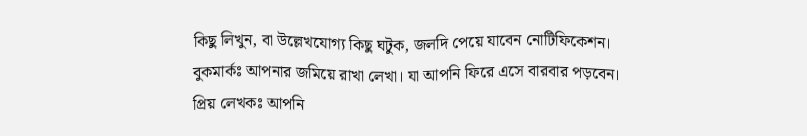কিছু লিখুন, বা উল্লেখযোগ্য কিছু ঘটুক, জলদি পেয়ে যাবেন নোটিফিকেশন।
বুকমার্কঃ আপনার জমিয়ে রাখা লেখা। যা আপনি ফিরে এসে বারবার পড়বেন।
প্রিয় লেখকঃ আপনি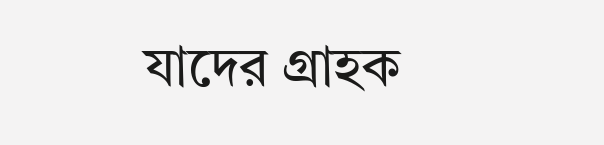যাদের গ্রাহক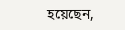হয়েছেন,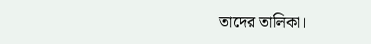তাদের তালিকা।